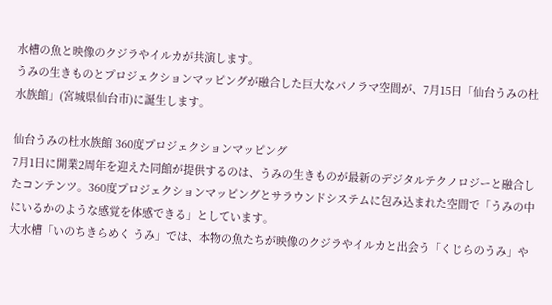水槽の魚と映像のクジラやイルカが共演します。
うみの生きものとプロジェクションマッピングが融合した巨大なパノラマ空間が、7月15日「仙台うみの杜水族館」(宮城県仙台市)に誕生します。

仙台うみの杜水族館 360度プロジェクションマッピング
7月1日に開業2周年を迎えた同館が提供するのは、うみの生きものが最新のデジタルテクノロジーと融合したコンテンツ。360度プロジェクションマッピングとサラウンドシステムに包み込まれた空間で「うみの中にいるかのような感覚を体感できる」としています。
大水槽「いのちきらめく うみ」では、本物の魚たちが映像のクジラやイルカと出会う「くじらのうみ」や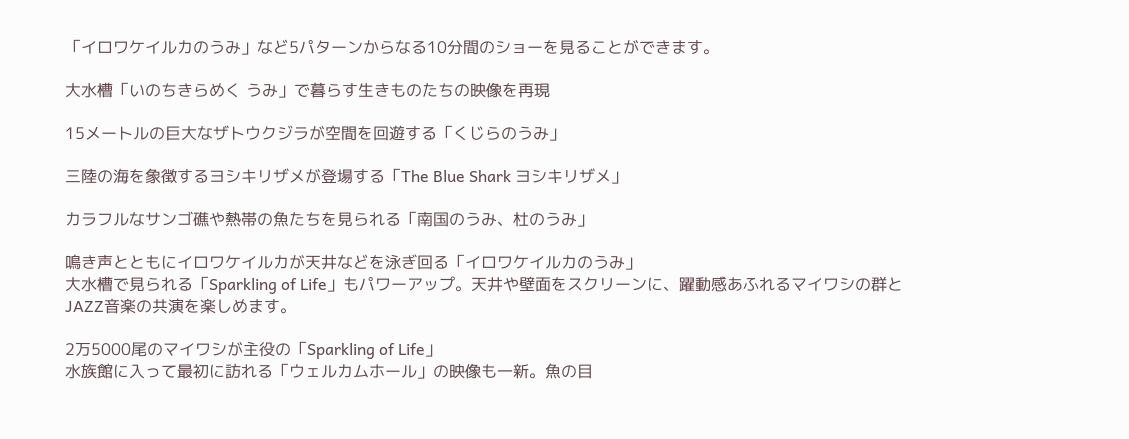「イロワケイルカのうみ」など5パターンからなる10分間のショーを見ることができます。

大水槽「いのちきらめく うみ」で暮らす生きものたちの映像を再現

15メートルの巨大なザトウクジラが空間を回遊する「くじらのうみ」

三陸の海を象徴するヨシキリザメが登場する「The Blue Shark ヨシキリザメ」

カラフルなサンゴ礁や熱帯の魚たちを見られる「南国のうみ、杜のうみ」

鳴き声とともにイロワケイルカが天井などを泳ぎ回る「イロワケイルカのうみ」
大水槽で見られる「Sparkling of Life」もパワーアップ。天井や壁面をスクリーンに、躍動感あふれるマイワシの群とJAZZ音楽の共演を楽しめます。

2万5000尾のマイワシが主役の「Sparkling of Life」
水族館に入って最初に訪れる「ウェルカムホール」の映像も一新。魚の目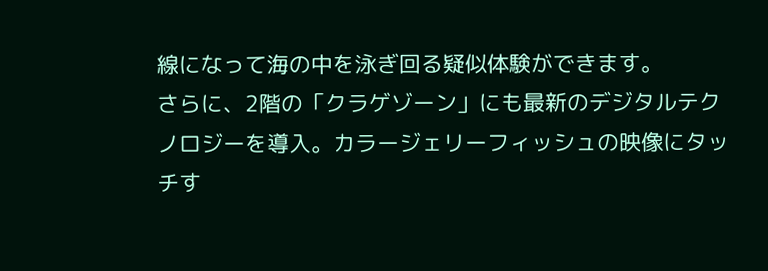線になって海の中を泳ぎ回る疑似体験ができます。
さらに、2階の「クラゲゾーン」にも最新のデジタルテクノロジーを導入。カラージェリーフィッシュの映像にタッチす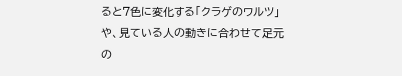ると7色に変化する「クラゲのワルツ」や、見ている人の動きに合わせて足元の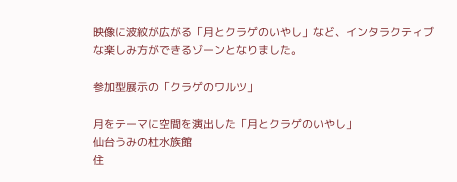映像に波紋が広がる「月とクラゲのいやし」など、インタラクティブな楽しみ方ができるゾーンとなりました。

参加型展示の「クラゲのワルツ」

月をテーマに空間を演出した「月とクラゲのいやし」
仙台うみの杜水族館
住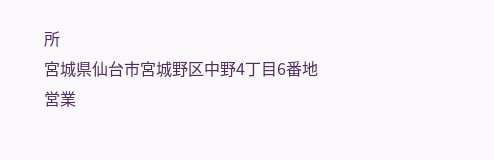所
宮城県仙台市宮城野区中野4丁目6番地
営業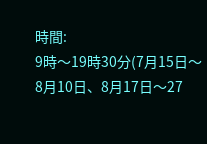時間:
9時〜19時30分(7月15日〜8月10日、8月17日〜27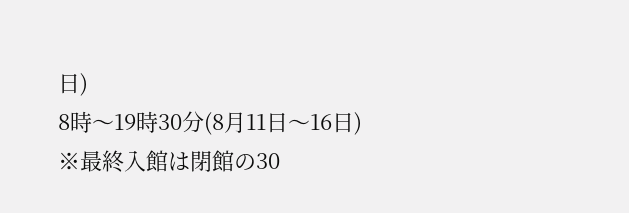日)
8時〜19時30分(8月11日〜16日)
※最終入館は閉館の30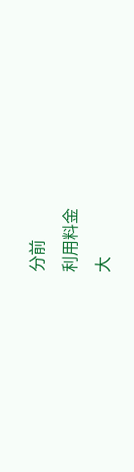分前
利用料金
大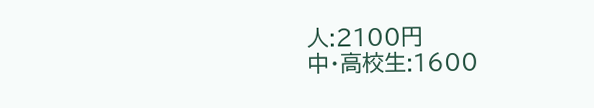人:2100円
中・高校生:1600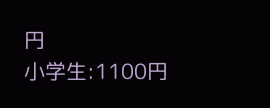円
小学生:1100円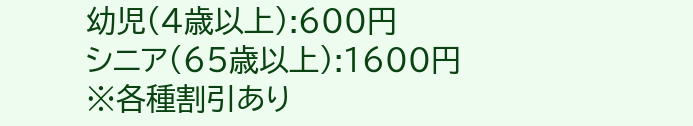幼児(4歳以上):600円
シニア(65歳以上):1600円
※各種割引あり